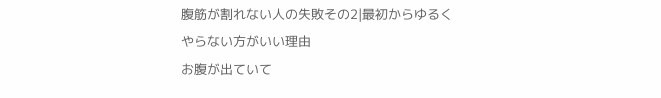腹筋が割れない人の失敗その2|最初からゆるくやらない方がいい理由
お腹が出ていて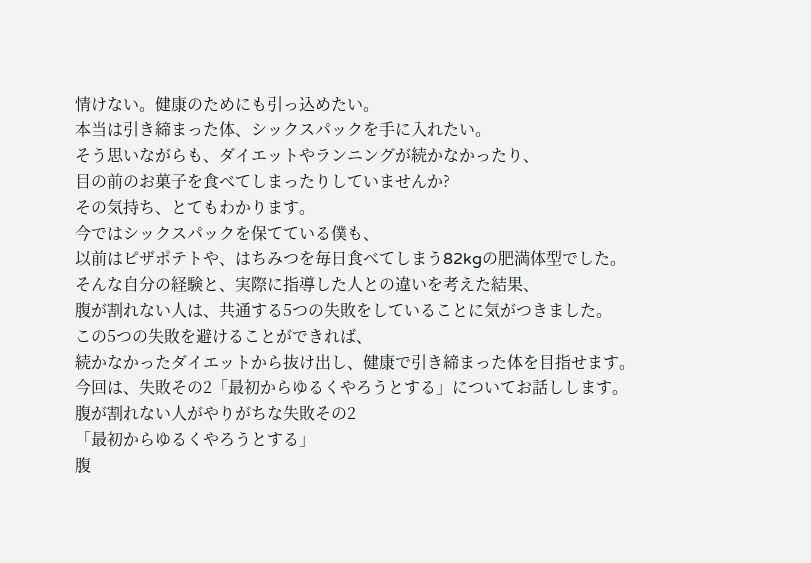情けない。健康のためにも引っ込めたい。
本当は引き締まった体、シックスパックを手に入れたい。
そう思いながらも、ダイエットやランニングが続かなかったり、
目の前のお菓子を食べてしまったりしていませんか?
その気持ち、とてもわかります。
今ではシックスパックを保てている僕も、
以前はピザポテトや、はちみつを毎日食べてしまう82kgの肥満体型でした。
そんな自分の経験と、実際に指導した人との違いを考えた結果、
腹が割れない人は、共通する5つの失敗をしていることに気がつきました。
この5つの失敗を避けることができれば、
続かなかったダイエットから抜け出し、健康で引き締まった体を目指せます。
今回は、失敗その2「最初からゆるくやろうとする」についてお話しします。
腹が割れない人がやりがちな失敗その2
「最初からゆるくやろうとする」
腹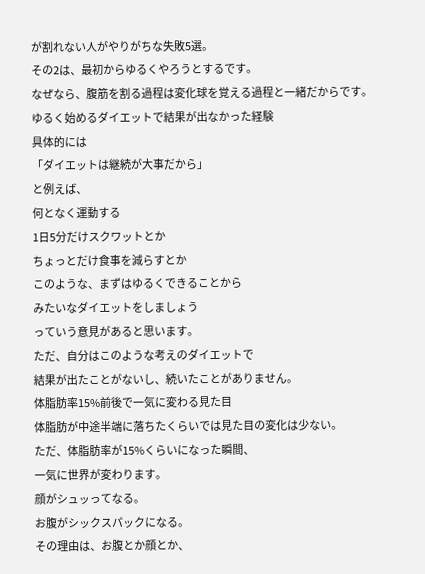が割れない人がやりがちな失敗5選。
その2は、最初からゆるくやろうとするです。
なぜなら、腹筋を割る過程は変化球を覚える過程と一緒だからです。
ゆるく始めるダイエットで結果が出なかった経験
具体的には
「ダイエットは継続が大事だから」
と例えば、
何となく運動する
1日5分だけスクワットとか
ちょっとだけ食事を減らすとか
このような、まずはゆるくできることから
みたいなダイエットをしましょう
っていう意見があると思います。
ただ、自分はこのような考えのダイエットで
結果が出たことがないし、続いたことがありません。
体脂肪率15%前後で一気に変わる見た目
体脂肪が中途半端に落ちたくらいでは見た目の変化は少ない。
ただ、体脂肪率が15%くらいになった瞬間、
一気に世界が変わります。
顔がシュッってなる。
お腹がシックスパックになる。
その理由は、お腹とか顔とか、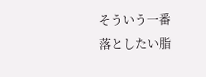そういう一番落としたい脂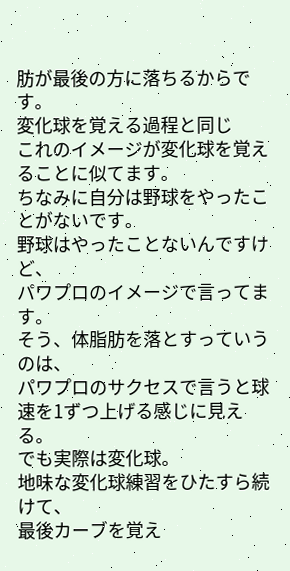肪が最後の方に落ちるからです。
変化球を覚える過程と同じ
これのイメージが変化球を覚えることに似てます。
ちなみに自分は野球をやったことがないです。
野球はやったことないんですけど、
パワプロのイメージで言ってます。
そう、体脂肪を落とすっていうのは、
パワプロのサクセスで言うと球速を1ずつ上げる感じに見える。
でも実際は変化球。
地味な変化球練習をひたすら続けて、
最後カーブを覚え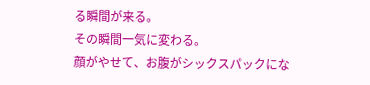る瞬間が来る。
その瞬間一気に変わる。
顔がやせて、お腹がシックスパックにな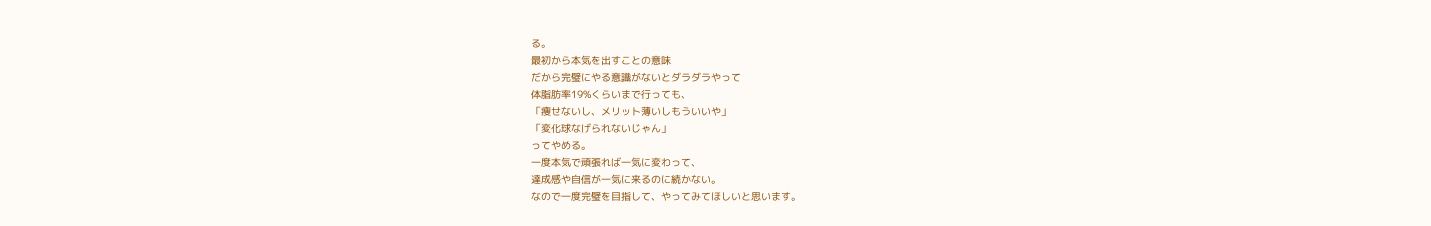る。
最初から本気を出すことの意味
だから完璧にやる意識がないとダラダラやって
体脂肪率19%くらいまで行っても、
「痩せないし、メリット薄いしもういいや」
「変化球なげられないじゃん」
ってやめる。
一度本気で頑張れば一気に変わって、
達成感や自信が一気に来るのに続かない。
なので一度完璧を目指して、やってみてほしいと思います。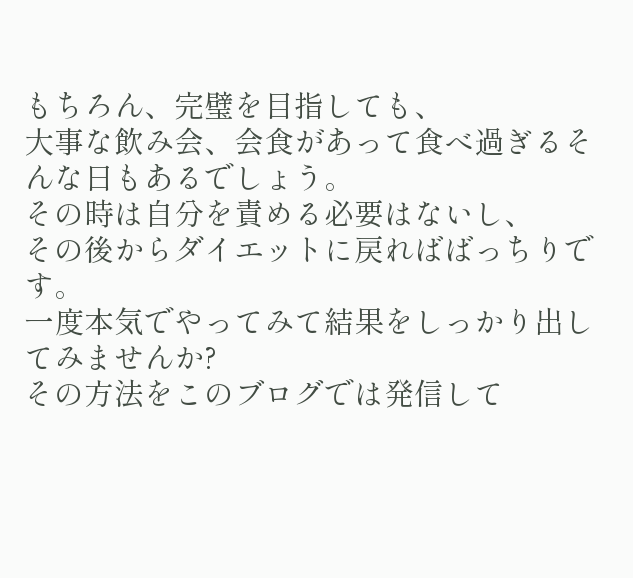もちろん、完璧を目指しても、
大事な飲み会、会食があって食べ過ぎるそんな日もあるでしょう。
その時は自分を責める必要はないし、
その後からダイエットに戻ればばっちりです。
一度本気でやってみて結果をしっかり出してみませんか?
その方法をこのブログでは発信して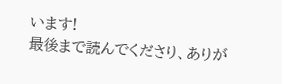います!
最後まで読んでくださり、ありが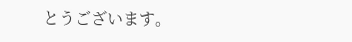とうございます。